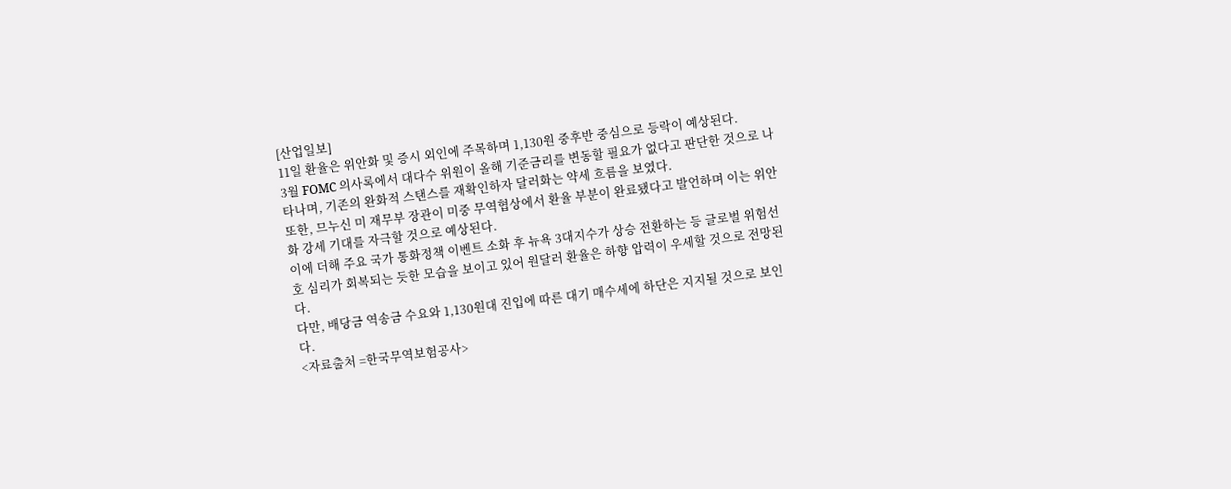[산업일보]
11일 환율은 위안화 및 증시 외인에 주목하며 1,130원 중후반 중심으로 등락이 예상된다.
3월 FOMC 의사록에서 대다수 위원이 올해 기준금리를 변동할 필요가 없다고 판단한 것으로 나타나며, 기존의 완화적 스탠스를 재확인하자 달러화는 약세 흐름을 보였다.
또한, 므누신 미 재무부 장관이 미중 무역협상에서 환율 부분이 완료됐다고 발언하며 이는 위안화 강세 기대를 자극할 것으로 예상된다.
이에 더해 주요 국가 통화정책 이벤트 소화 후 뉴욕 3대지수가 상승 전환하는 등 글로벌 위험선호 심리가 회복되는 듯한 모습을 보이고 있어 원달러 환율은 하향 압력이 우세할 것으로 전망된다.
다만, 배당금 역송금 수요와 1,130원대 진입에 따른 대기 매수세에 하단은 지지될 것으로 보인다.
<자료출처 =한국무역보험공사>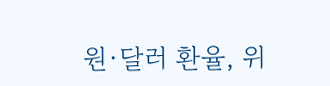원·달러 환율, 위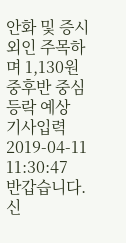안화 및 증시 외인 주목하며 1,130원 중후반 중심 등락 예상
기사입력 2019-04-11 11:30:47
반갑습니다. 신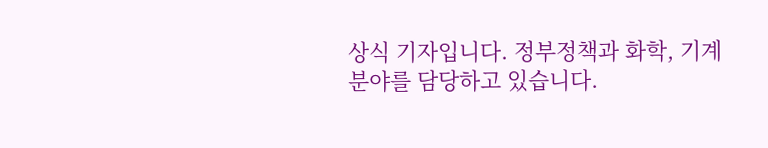상식 기자입니다. 정부정책과 화학, 기계 분야를 담당하고 있습니다.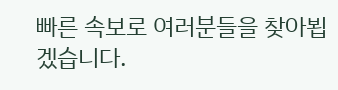빠른 속보로 여러분들을 찾아뵙겠습니다.